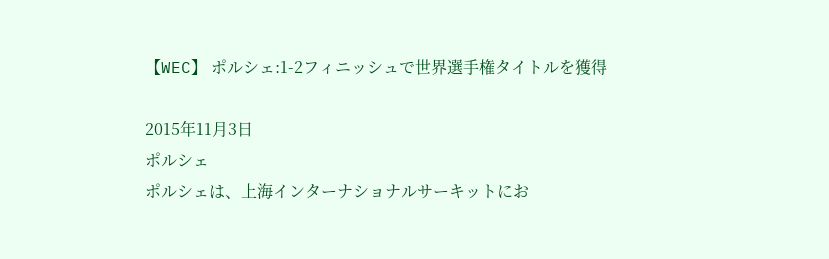【WEC】 ポルシェ:1-2フィニッシュで世界選手権タイトルを獲得

2015年11月3日
ポルシェ
ポルシェは、上海インターナショナルサーキットにお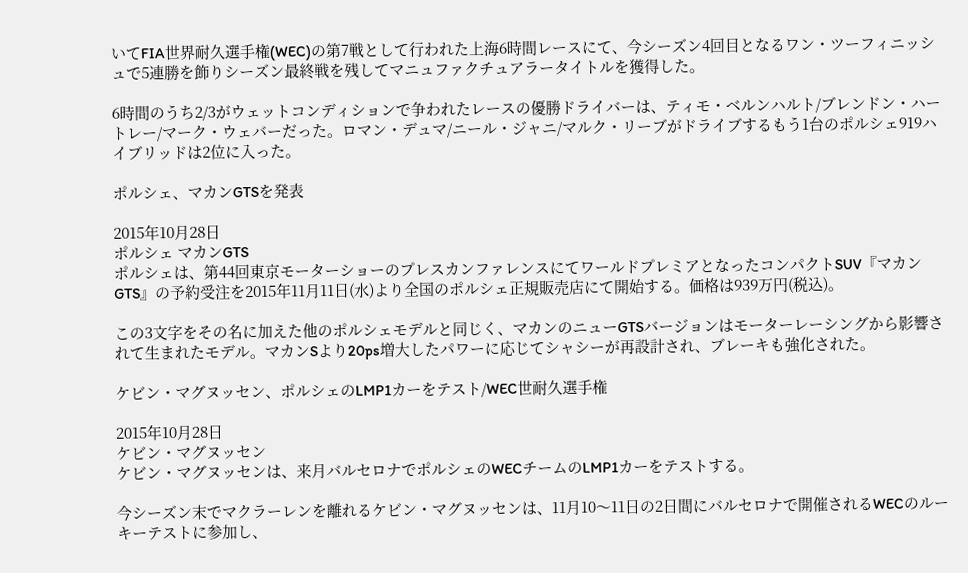いてFIA世界耐久選手権(WEC)の第7戦として行われた上海6時間レースにて、今シーズン4回目となるワン・ツーフィニッシュで5連勝を飾りシーズン最終戦を残してマニュファクチュアラータイトルを獲得した。

6時間のうち2/3がウェットコンディションで争われたレースの優勝ドライバーは、ティモ・ベルンハルト/ブレンドン・ハートレー/マーク・ウェバーだった。ロマン・デュマ/ニール・ジャニ/マルク・リーブがドライブするもう1台のポルシェ919ハイブリッドは2位に入った。

ポルシェ、マカンGTSを発表

2015年10月28日
ポルシェ マカンGTS
ポルシェは、第44回東京モーターショーのプレスカンファレンスにてワールドプレミアとなったコンパクトSUV『マカンGTS』の予約受注を2015年11月11日(水)より全国のポルシェ正規販売店にて開始する。価格は939万円(税込)。

この3文字をその名に加えた他のポルシェモデルと同じく、マカンのニューGTSバージョンはモーターレーシングから影響されて生まれたモデル。マカンSより20ps増大したパワーに応じてシャシーが再設計され、ブレーキも強化された。

ケビン・マグヌッセン、ポルシェのLMP1カーをテスト/WEC世耐久選手権

2015年10月28日
ケビン・マグヌッセン
ケビン・マグヌッセンは、来月バルセロナでポルシェのWECチームのLMP1カーをテストする。

今シーズン末でマクラーレンを離れるケビン・マグヌッセンは、11月10〜11日の2日間にバルセロナで開催されるWECのルーキーテストに参加し、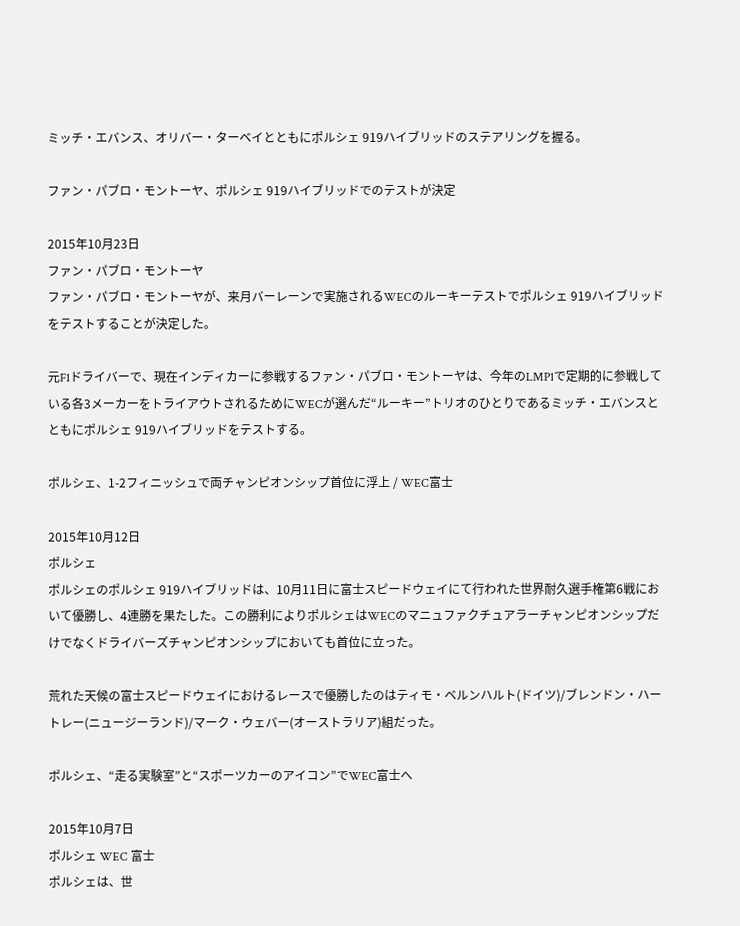ミッチ・エバンス、オリバー・ターベイとともにポルシェ 919ハイブリッドのステアリングを握る。

ファン・パブロ・モントーヤ、ポルシェ 919ハイブリッドでのテストが決定

2015年10月23日
ファン・パブロ・モントーヤ
ファン・パブロ・モントーヤが、来月バーレーンで実施されるWECのルーキーテストでポルシェ 919ハイブリッドをテストすることが決定した。

元F1ドライバーで、現在インディカーに参戦するファン・パブロ・モントーヤは、今年のLMP1で定期的に参戦している各3メーカーをトライアウトされるためにWECが選んだ“ルーキー”トリオのひとりであるミッチ・エバンスとともにポルシェ 919ハイブリッドをテストする。

ポルシェ、1-2フィニッシュで両チャンピオンシップ首位に浮上 / WEC富士

2015年10月12日
ポルシェ
ポルシェのポルシェ 919ハイブリッドは、10月11日に富士スピードウェイにて行われた世界耐久選手権第6戦において優勝し、4連勝を果たした。この勝利によりポルシェはWECのマニュファクチュアラーチャンピオンシップだけでなくドライバーズチャンピオンシップにおいても首位に立った。

荒れた天候の富士スピードウェイにおけるレースで優勝したのはティモ・ベルンハルト(ドイツ)/ブレンドン・ハートレー(ニュージーランド)/マーク・ウェバー(オーストラリア)組だった。

ポルシェ、“走る実験室”と“スポーツカーのアイコン”でWEC富士へ

2015年10月7日
ポルシェ WEC 富士
ポルシェは、世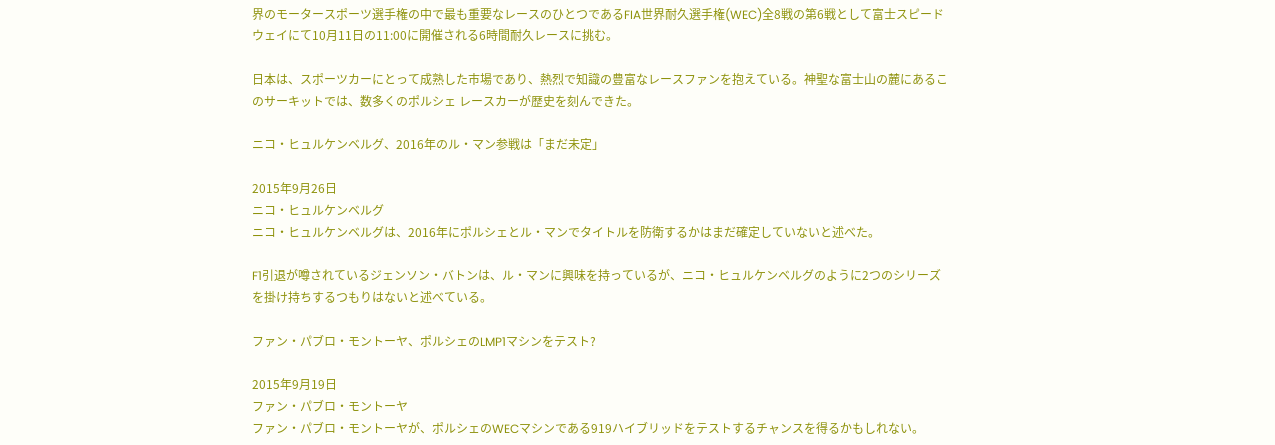界のモータースポーツ選手権の中で最も重要なレースのひとつであるFIA世界耐久選手権(WEC)全8戦の第6戦として富士スピードウェイにて10月11日の11:00に開催される6時間耐久レースに挑む。

日本は、スポーツカーにとって成熟した市場であり、熱烈で知識の豊富なレースファンを抱えている。神聖な富士山の麓にあるこのサーキットでは、数多くのポルシェ レースカーが歴史を刻んできた。

ニコ・ヒュルケンベルグ、2016年のル・マン参戦は「まだ未定」

2015年9月26日
ニコ・ヒュルケンベルグ
ニコ・ヒュルケンベルグは、2016年にポルシェとル・マンでタイトルを防衛するかはまだ確定していないと述べた。

F1引退が噂されているジェンソン・バトンは、ル・マンに興味を持っているが、ニコ・ヒュルケンベルグのように2つのシリーズを掛け持ちするつもりはないと述べている。

ファン・パブロ・モントーヤ、ポルシェのLMP1マシンをテスト?

2015年9月19日
ファン・パブロ・モントーヤ
ファン・パブロ・モントーヤが、ポルシェのWECマシンである919ハイブリッドをテストするチャンスを得るかもしれない。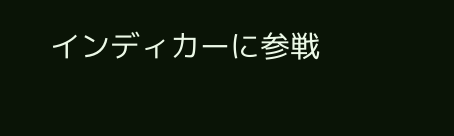インディカーに参戦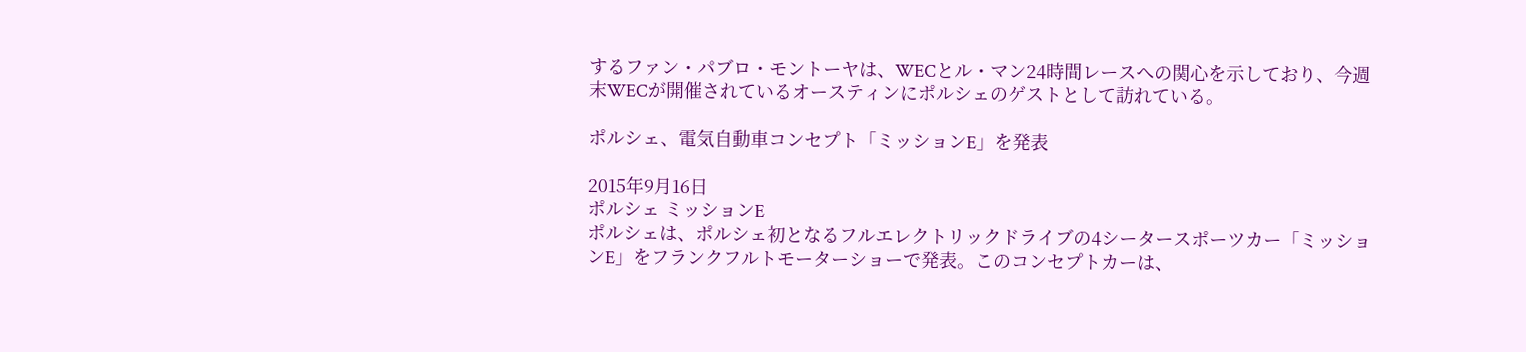するファン・パブロ・モントーヤは、WECとル・マン24時間レースへの関心を示しており、今週末WECが開催されているオースティンにポルシェのゲストとして訪れている。

ポルシェ、電気自動車コンセプト「ミッションE」を発表

2015年9月16日
ポルシェ ミッションE
ポルシェは、ポルシェ初となるフルエレクトリックドライブの4シータースポーツカー「ミッションE」をフランクフルトモーターショーで発表。このコンセプトカーは、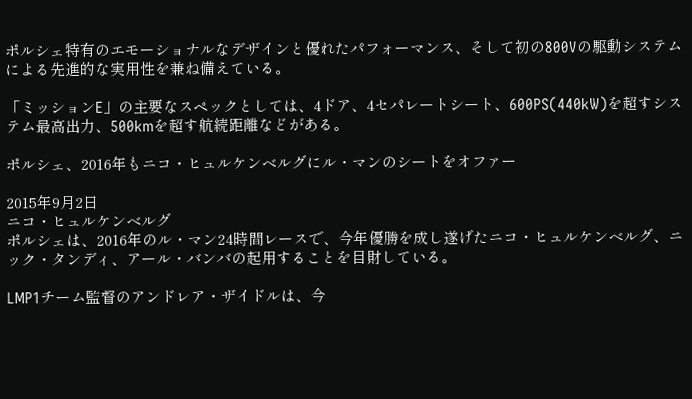ポルシェ特有のエモーショナルなデザインと優れたパフォーマンス、そして初の800Vの駆動システムによる先進的な実用性を兼ね備えている。

「ミッションE」の主要なスペックとしては、4ドア、4セパレートシート、600PS(440kW)を超すシステム最高出力、500kmを超す航続距離などがある。

ポルシェ、2016年もニコ・ヒュルケンベルグにル・マンのシートをオファー

2015年9月2日
ニコ・ヒュルケンベルグ
ポルシェは、2016年のル・マン24時間レースで、今年優勝を成し遂げたニコ・ヒュルケンベルグ、ニック・タンディ、アール・バンバの起用することを目財している。

LMP1チーム監督のアンドレア・ザイドルは、今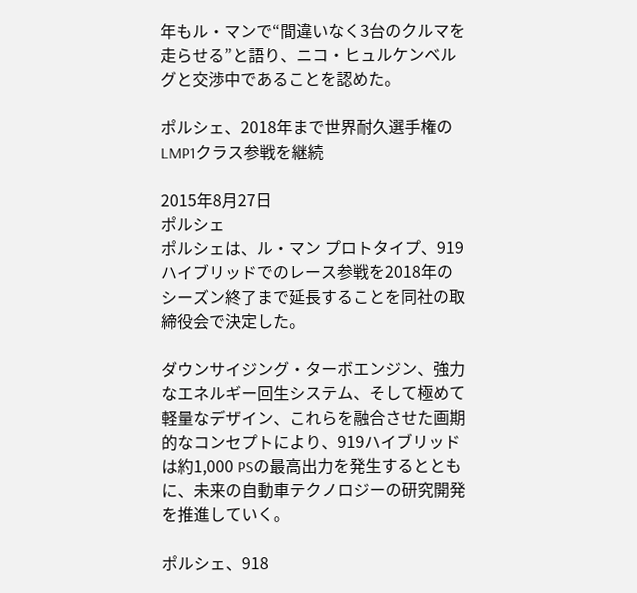年もル・マンで“間違いなく3台のクルマを走らせる”と語り、ニコ・ヒュルケンベルグと交渉中であることを認めた。

ポルシェ、2018年まで世界耐久選手権のLMP1クラス参戦を継続

2015年8月27日
ポルシェ
ポルシェは、ル・マン プロトタイプ、919ハイブリッドでのレース参戦を2018年のシーズン終了まで延長することを同社の取締役会で決定した。

ダウンサイジング・ターボエンジン、強力なエネルギー回生システム、そして極めて軽量なデザイン、これらを融合させた画期的なコンセプトにより、919ハイブリッドは約1,000 PSの最高出力を発生するとともに、未来の自動車テクノロジーの研究開発を推進していく。

ポルシェ、918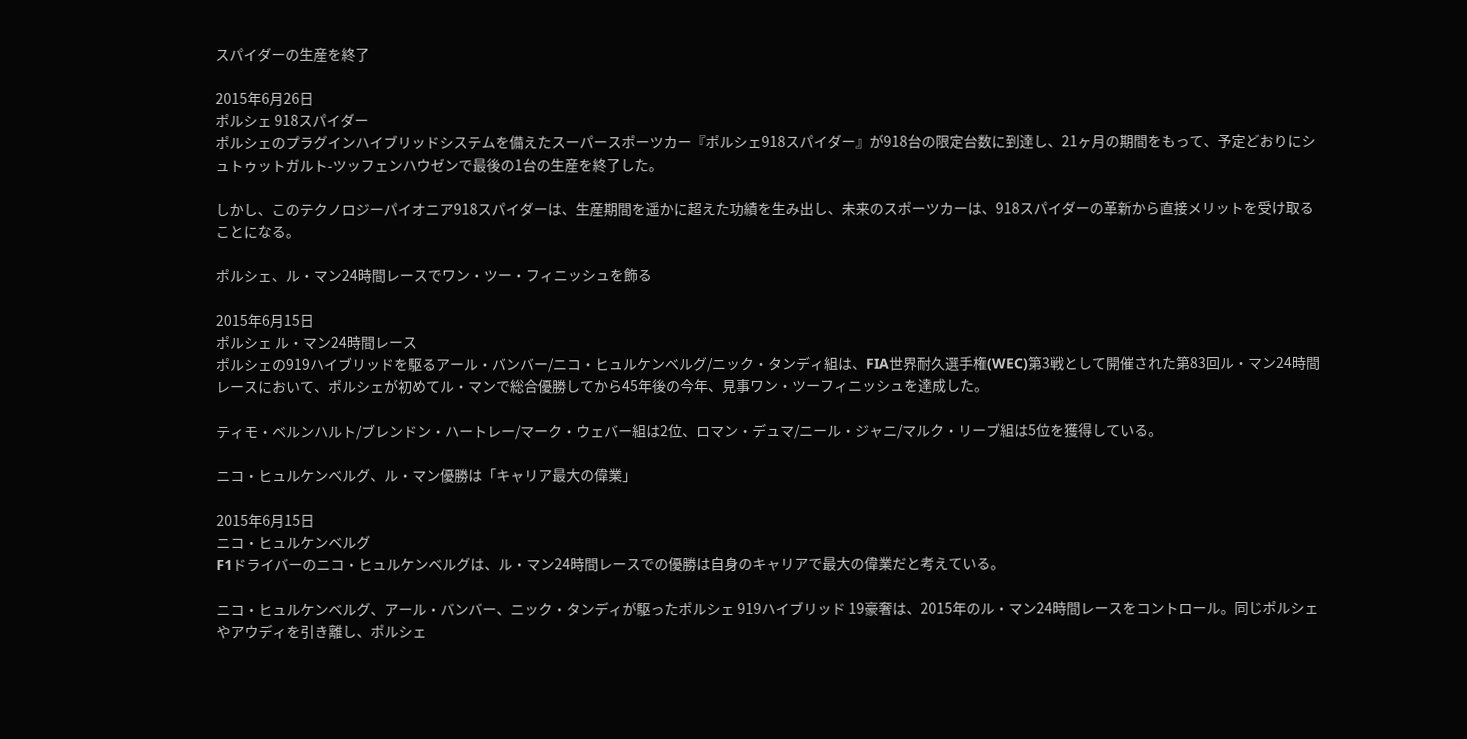スパイダーの生産を終了

2015年6月26日
ポルシェ 918スパイダー
ポルシェのプラグインハイブリッドシステムを備えたスーパースポーツカー『ポルシェ918スパイダー』が918台の限定台数に到達し、21ヶ月の期間をもって、予定どおりにシュトゥットガルト-ツッフェンハウゼンで最後の1台の生産を終了した。

しかし、このテクノロジーパイオニア918スパイダーは、生産期間を遥かに超えた功績を生み出し、未来のスポーツカーは、918スパイダーの革新から直接メリットを受け取ることになる。

ポルシェ、ル・マン24時間レースでワン・ツー・フィニッシュを飾る

2015年6月15日
ポルシェ ル・マン24時間レース
ポルシェの919ハイブリッドを駆るアール・バンバー/ニコ・ヒュルケンベルグ/ニック・タンディ組は、FIA世界耐久選手権(WEC)第3戦として開催された第83回ル・マン24時間レースにおいて、ポルシェが初めてル・マンで総合優勝してから45年後の今年、見事ワン・ツーフィニッシュを達成した。

ティモ・ベルンハルト/ブレンドン・ハートレー/マーク・ウェバー組は2位、ロマン・デュマ/ニール・ジャニ/マルク・リーブ組は5位を獲得している。

ニコ・ヒュルケンベルグ、ル・マン優勝は「キャリア最大の偉業」

2015年6月15日
ニコ・ヒュルケンベルグ
F1ドライバーのニコ・ヒュルケンベルグは、ル・マン24時間レースでの優勝は自身のキャリアで最大の偉業だと考えている。

ニコ・ヒュルケンベルグ、アール・バンバー、ニック・タンディが駆ったポルシェ 919ハイブリッド 19豪奢は、2015年のル・マン24時間レースをコントロール。同じポルシェやアウディを引き離し、ポルシェ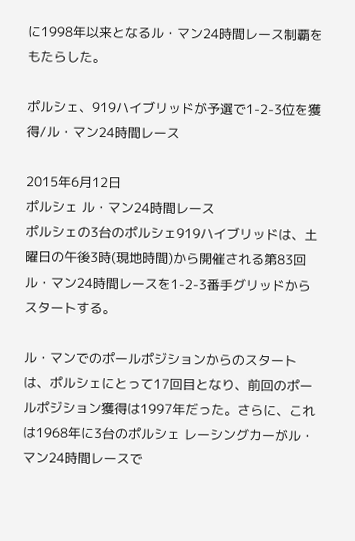に1998年以来となるル・マン24時間レース制覇をもたらした。

ポルシェ、919ハイブリッドが予選で1-2-3位を獲得/ル・マン24時間レース

2015年6月12日
ポルシェ ル・マン24時間レース
ポルシェの3台のポルシェ919ハイブリッドは、土曜日の午後3時(現地時間)から開催される第83回ル・マン24時間レースを1-2-3番手グリッドからスタートする。

ル・マンでのポールポジションからのスタートは、ポルシェにとって17回目となり、前回のポールポジション獲得は1997年だった。さらに、これは1968年に3台のポルシェ レーシングカーがル・マン24時間レースで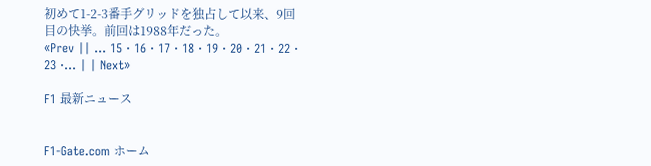初めて1-2-3番手グリッドを独占して以来、9回目の快挙。前回は1988年だった。
«Prev || ... 15 · 16 · 17 · 18 · 19 · 20 · 21 · 22 · 23 ·... | | Next»

F1 最新ニュース


F1-Gate.com ホーム